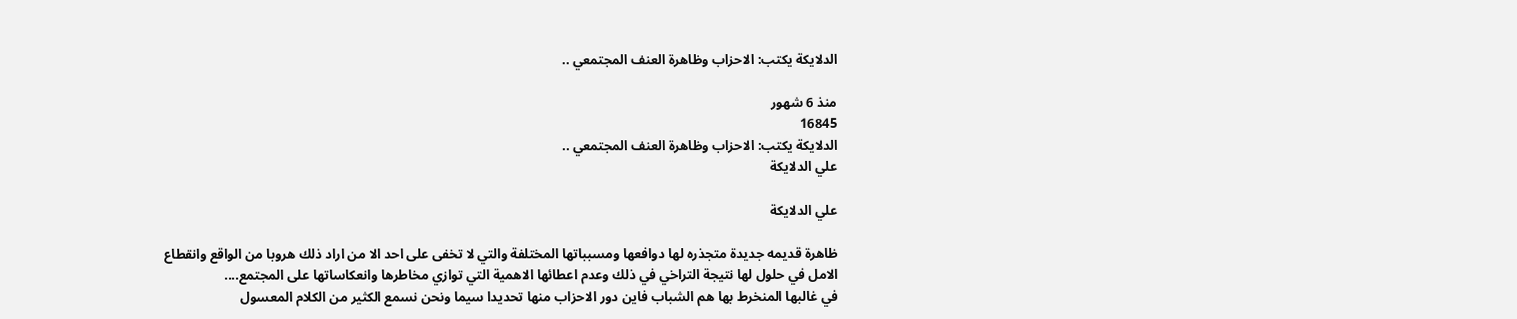الدلايكة يكتب: الاحزاب وظاهرة العنف المجتمعي ..

منذ 6 شهور
16845
الدلايكة يكتب: الاحزاب وظاهرة العنف المجتمعي ..
علي الدلايكة

علي الدلايكة

ظاهرة قديمه جديدة متجذره لها دوافعها ومسبباتها المختلفة والتي لا تخفى على احد الا من اراد ذلك هروبا من الواقع وانقطاع الامل في حلول لها نتيجة التراخي في ذلك وعدم اعطائها الاهمية التي توازي مخاطرها وانعكاساتها على المجتمع....
في غالبها المنخرط بها هم الشباب فاين دور الاحزاب منها تحديدا سيما ونحن نسمع الكثير من الكلام المعسول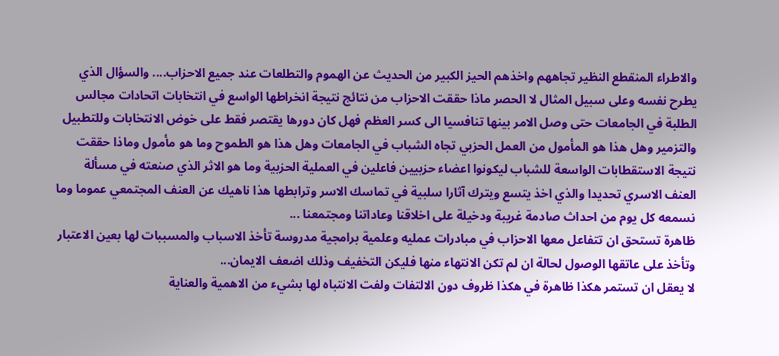والاطراء المنقطع النظير تجاههم واخذهم الحيز الكبير من الحديث عن الهموم والتطلعات عند جميع الاحزاب.... والسؤال الذي يطرح نفسه وعلى سبيل المثال لا الحصر ماذا حققت الاحزاب من نتائج نتيجة انخراطها الواسع في انتخابات اتحادات مجالس الطلبة في الجامعات حتى وصل الامر بينها تنافسيا الى كسر العظم فهل كان دورها يقتصر فقط على خوض الانتخابات وللتطبيل والتزمير وهل هذا هو المأمول من العمل الحزبي تجاه الشباب في الجامعات وهل هذا هو الطموح وما هو مأمول وماذا حققت نتيجة الاستقطابات الواسعة للشباب ليكونوا اعضاء حزبيين فاعلين في العملية الحزبية وما هو الاثر الذي صنعته في مسألة العنف الاسري تحديدا والذي اخذ يتسع ويترك آثارا سلبية في تماسك الاسر وترابطها هذا ناهيك عن العنف المجتمعي عموما وما نسمعه كل يوم من احداث صادمة غريبة ودخيلة على اخلاقنا وعاداتنا ومجتمعنا ...
ظاهرة تستحق ان تتفاعل معها الاحزاب في مبادرات عمليه وعلمية برامجية مدروسة تأخذ الاسباب والمسببات لها بعين الاعتبار وتأخذ على عاتقها الوصول لحالة ان لم تكن الانتهاء منها فليكن التخفيف وذلك اضعف الايمان...
لا يعقل ان تستمر هكذا ظاهرة في هكذا ظروف دون الالتفات ولفت الانتباه لها بشيء من الاهمية والعناية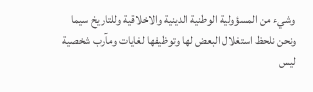وشيء من المسؤولية الوطنية الدينية والاخلاقية وللتاريخ سيما ونحن نلحظ استغلال البعض لها وتوظيفها لغايات ومآرب شخصية ليس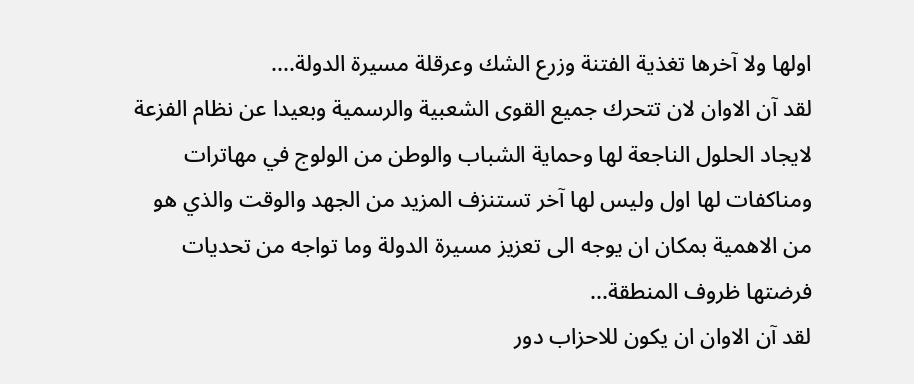اولها ولا آخرها تغذية الفتنة وزرع الشك وعرقلة مسيرة الدولة....
لقد آن الاوان لان تتحرك جميع القوى الشعبية والرسمية وبعيدا عن نظام الفزعة لايجاد الحلول الناجعة لها وحماية الشباب والوطن من الولوج في مهاترات ومناكفات لها اول وليس لها آخر تستنزف المزيد من الجهد والوقت والذي هو من الاهمية بمكان ان يوجه الى تعزيز مسيرة الدولة وما تواجه من تحديات فرضتها ظروف المنطقة...
لقد آن الاوان ان يكون للاحزاب دور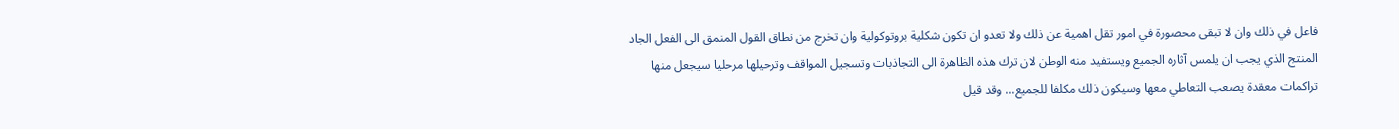فاعل في ذلك وان لا تبقى محصورة في امور تقل اهمية عن ذلك ولا تعدو ان تكون شكلية بروتوكولية وان تخرج من نطاق القول المنمق الى الفعل الجاد المنتج الذي يجب ان يلمس آثاره الجميع ويستفيد منه الوطن لان ترك هذه الظاهرة الى التجاذبات وتسجيل المواقف وترحيلها مرحليا سيجعل منها تراكمات معقدة يصعب التعاطي معها وسيكون ذلك مكلفا للجميع... وقد قيل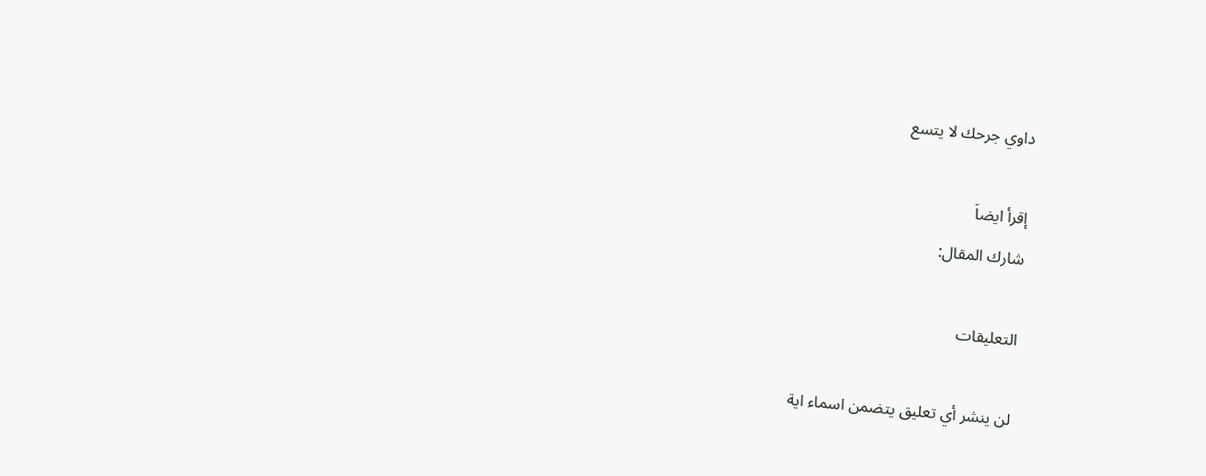داوي جرحك لا يتسع

إقرأ ايضاَ
شارك المقال:

التعليقات

لن ينشر أي تعليق يتضمن اسماء اية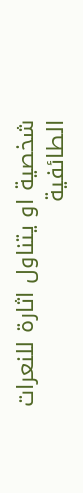شخصية او يتناول اثارة للنعرات الطائفية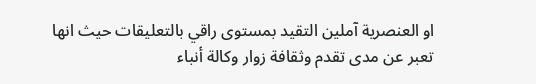او العنصرية آملين التقيد بمستوى راقي بالتعليقات حيث انها تعبر عن مدى تقدم وثقافة زوار وكالة أنباء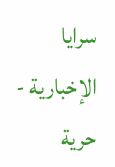سرايا الإخبارية - حرية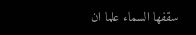سقفها السماء علما ان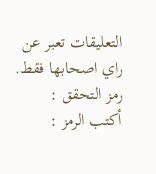التعليقات تعبر عن راي اصحابها فقط.
رمز التحقق :
أكتب الرمز :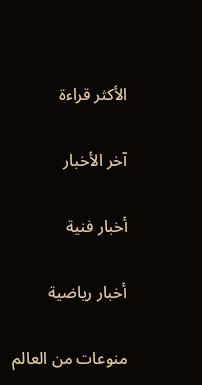الأكثر قراءة

آخر الأخبار

أخبار فنية

أخبار رياضية

منوعات من العالم